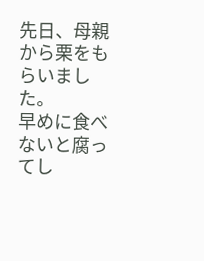先日、母親から栗をもらいました。
早めに食べないと腐ってし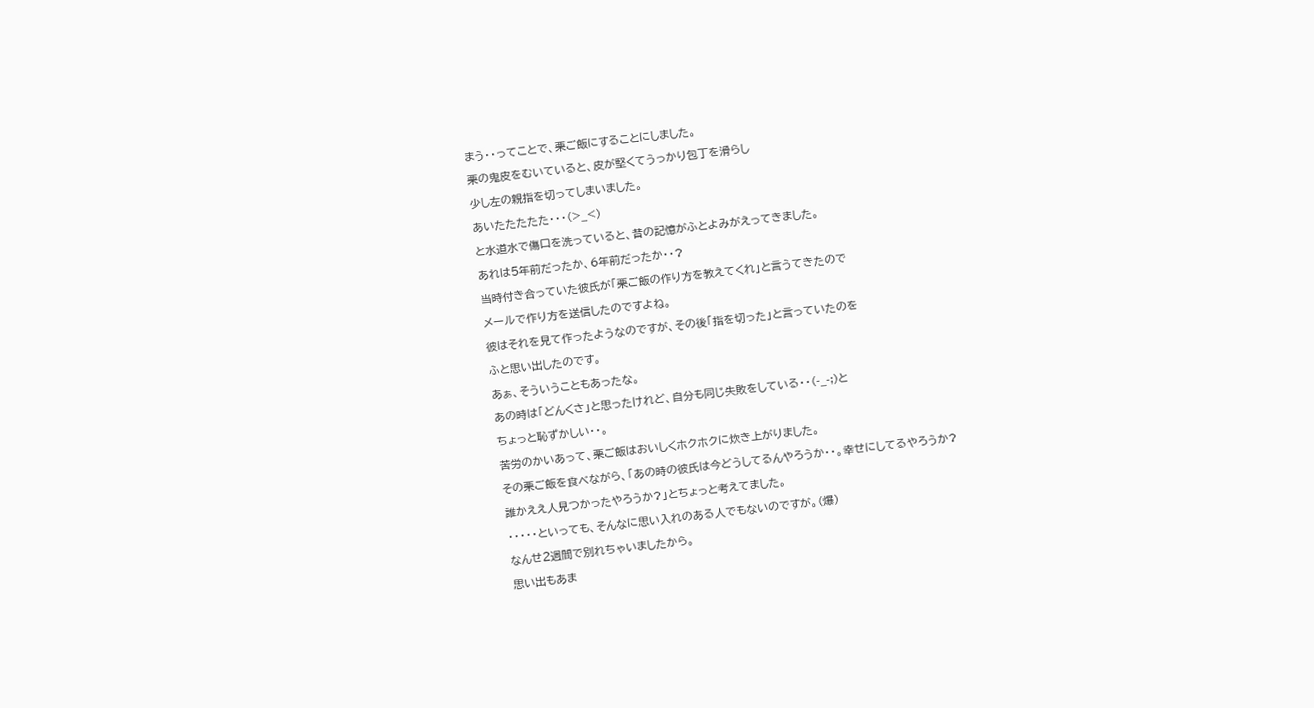まう・・ってことで、栗ご飯にすることにしました。
栗の鬼皮をむいていると、皮が堅くてうっかり包丁を滑らし
少し左の親指を切ってしまいました。
あいたたたたた・・・(>_<)
と水道水で傷口を洗っていると、昔の記憶がふとよみがえってきました。
あれは5年前だったか、6年前だったか・・?
当時付き合っていた彼氏が「栗ご飯の作り方を教えてくれ」と言うてきたので
メールで作り方を送信したのですよね。
彼はそれを見て作ったようなのですが、その後「指を切った」と言っていたのを
ふと思い出したのです。
あぁ、そういうこともあったな。
あの時は「どんくさ」と思ったけれど、自分も同じ失敗をしている・・(-_-;)と
ちょっと恥ずかしい・・。
苦労のかいあって、栗ご飯はおいしくホクホクに炊き上がりました。
その栗ご飯を食べながら、「あの時の彼氏は今どうしてるんやろうか・・。幸せにしてるやろうか?
誰かええ人見つかったやろうか?」とちょっと考えてました。
・・・・・といっても、そんなに思い入れのある人でもないのですが。(爆)
なんせ2週間で別れちゃいましたから。
思い出もあま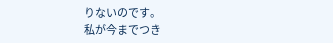りないのです。
私が今までつき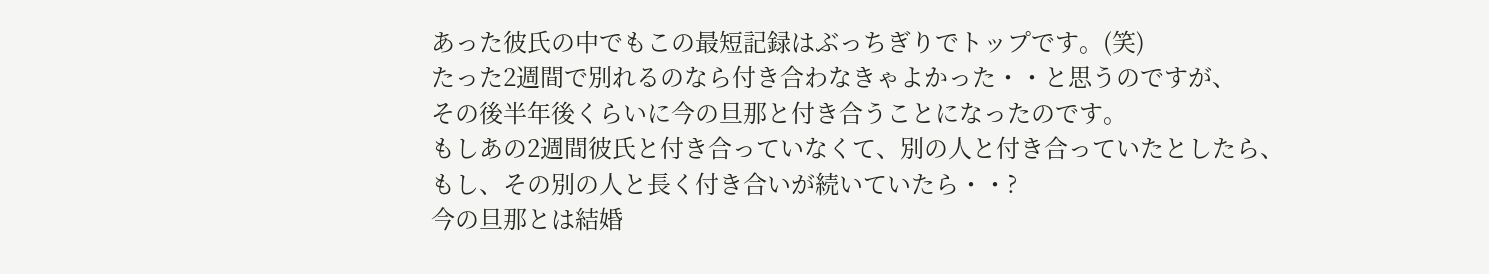あった彼氏の中でもこの最短記録はぶっちぎりでトップです。(笑)
たった2週間で別れるのなら付き合わなきゃよかった・・と思うのですが、
その後半年後くらいに今の旦那と付き合うことになったのです。
もしあの2週間彼氏と付き合っていなくて、別の人と付き合っていたとしたら、
もし、その別の人と長く付き合いが続いていたら・・?
今の旦那とは結婚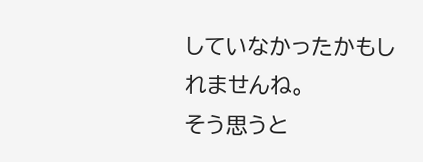していなかったかもしれませんね。
そう思うと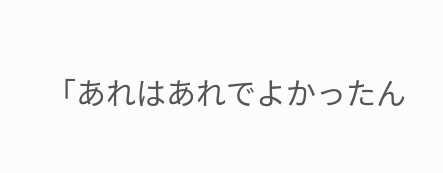「あれはあれでよかったん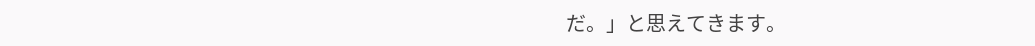だ。」と思えてきます。